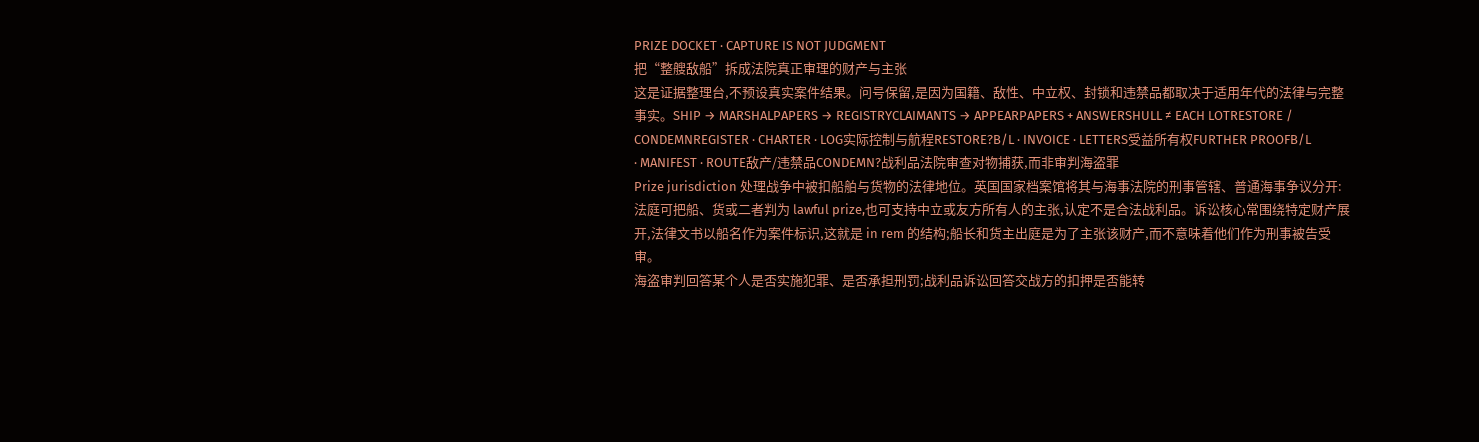PRIZE DOCKET · CAPTURE IS NOT JUDGMENT
把“整艘敌船”拆成法院真正审理的财产与主张
这是证据整理台,不预设真实案件结果。问号保留,是因为国籍、敌性、中立权、封锁和违禁品都取决于适用年代的法律与完整事实。SHIP → MARSHALPAPERS → REGISTRYCLAIMANTS → APPEARPAPERS + ANSWERSHULL ≠ EACH LOTRESTORE / CONDEMNREGISTER · CHARTER · LOG实际控制与航程RESTORE?B/L · INVOICE · LETTERS受益所有权FURTHER PROOFB/L · MANIFEST · ROUTE敌产/违禁品CONDEMN?战利品法院审查对物捕获,而非审判海盗罪
Prize jurisdiction 处理战争中被扣船舶与货物的法律地位。英国国家档案馆将其与海事法院的刑事管辖、普通海事争议分开:法庭可把船、货或二者判为 lawful prize,也可支持中立或友方所有人的主张,认定不是合法战利品。诉讼核心常围绕特定财产展开,法律文书以船名作为案件标识,这就是 in rem 的结构;船长和货主出庭是为了主张该财产,而不意味着他们作为刑事被告受审。
海盗审判回答某个人是否实施犯罪、是否承担刑罚;战利品诉讼回答交战方的扣押是否能转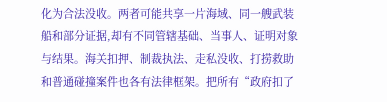化为合法没收。两者可能共享一片海域、同一艘武装船和部分证据,却有不同管辖基础、当事人、证明对象与结果。海关扣押、制裁执法、走私没收、打捞救助和普通碰撞案件也各有法律框架。把所有“政府扣了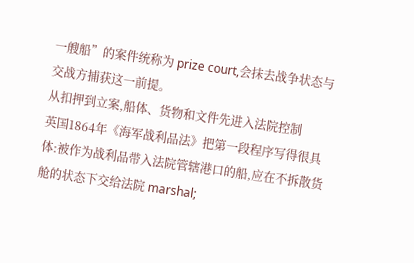一艘船”的案件统称为 prize court,会抹去战争状态与交战方捕获这一前提。
从扣押到立案,船体、货物和文件先进入法院控制
英国1864年《海军战利品法》把第一段程序写得很具体:被作为战利品带入法院管辖港口的船,应在不拆散货舱的状态下交给法院 marshal;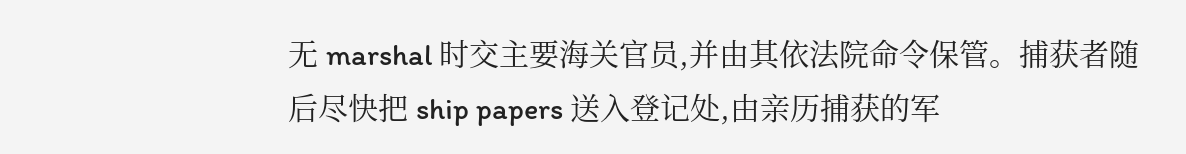无 marshal 时交主要海关官员,并由其依法院命令保管。捕获者随后尽快把 ship papers 送入登记处,由亲历捕获的军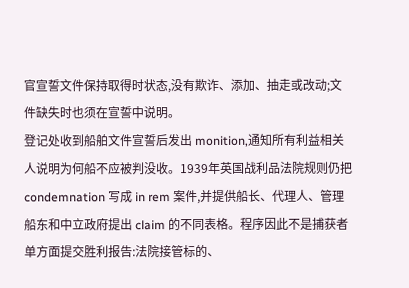官宣誓文件保持取得时状态,没有欺诈、添加、抽走或改动;文件缺失时也须在宣誓中说明。
登记处收到船舶文件宣誓后发出 monition,通知所有利益相关人说明为何船不应被判没收。1939年英国战利品法院规则仍把 condemnation 写成 in rem 案件,并提供船长、代理人、管理船东和中立政府提出 claim 的不同表格。程序因此不是捕获者单方面提交胜利报告:法院接管标的、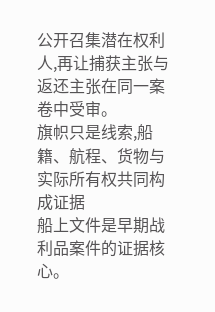公开召集潜在权利人,再让捕获主张与返还主张在同一案卷中受审。
旗帜只是线索,船籍、航程、货物与实际所有权共同构成证据
船上文件是早期战利品案件的证据核心。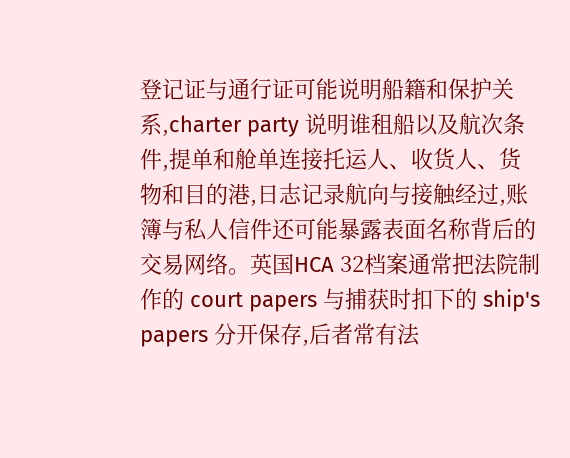登记证与通行证可能说明船籍和保护关系,charter party 说明谁租船以及航次条件,提单和舱单连接托运人、收货人、货物和目的港,日志记录航向与接触经过,账簿与私人信件还可能暴露表面名称背后的交易网络。英国HCA 32档案通常把法院制作的 court papers 与捕获时扣下的 ship's papers 分开保存,后者常有法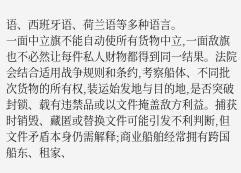语、西班牙语、荷兰语等多种语言。
一面中立旗不能自动使所有货物中立,一面敌旗也不必然让每件私人财物都得到同一结果。法院会结合适用战争规则和条约,考察船体、不同批次货物的所有权,装运始发地与目的地,是否突破封锁、载有违禁品或以文件掩盖敌方利益。捕获时销毁、藏匿或替换文件可能引发不利判断,但文件矛盾本身仍需解释;商业船舶经常拥有跨国船东、租家、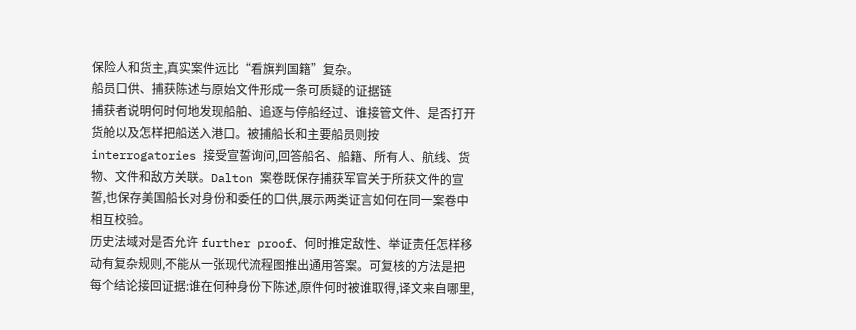保险人和货主,真实案件远比“看旗判国籍”复杂。
船员口供、捕获陈述与原始文件形成一条可质疑的证据链
捕获者说明何时何地发现船舶、追逐与停船经过、谁接管文件、是否打开货舱以及怎样把船送入港口。被捕船长和主要船员则按 interrogatories 接受宣誓询问,回答船名、船籍、所有人、航线、货物、文件和敌方关联。Dalton 案卷既保存捕获军官关于所获文件的宣誓,也保存美国船长对身份和委任的口供,展示两类证言如何在同一案卷中相互校验。
历史法域对是否允许 further proof、何时推定敌性、举证责任怎样移动有复杂规则,不能从一张现代流程图推出通用答案。可复核的方法是把每个结论接回证据:谁在何种身份下陈述,原件何时被谁取得,译文来自哪里,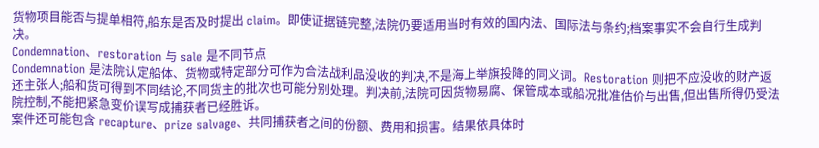货物项目能否与提单相符,船东是否及时提出 claim。即使证据链完整,法院仍要适用当时有效的国内法、国际法与条约;档案事实不会自行生成判决。
Condemnation、restoration 与 sale 是不同节点
Condemnation 是法院认定船体、货物或特定部分可作为合法战利品没收的判决,不是海上举旗投降的同义词。Restoration 则把不应没收的财产返还主张人;船和货可得到不同结论,不同货主的批次也可能分别处理。判决前,法院可因货物易腐、保管成本或船况批准估价与出售,但出售所得仍受法院控制,不能把紧急变价误写成捕获者已经胜诉。
案件还可能包含 recapture、prize salvage、共同捕获者之间的份额、费用和损害。结果依具体时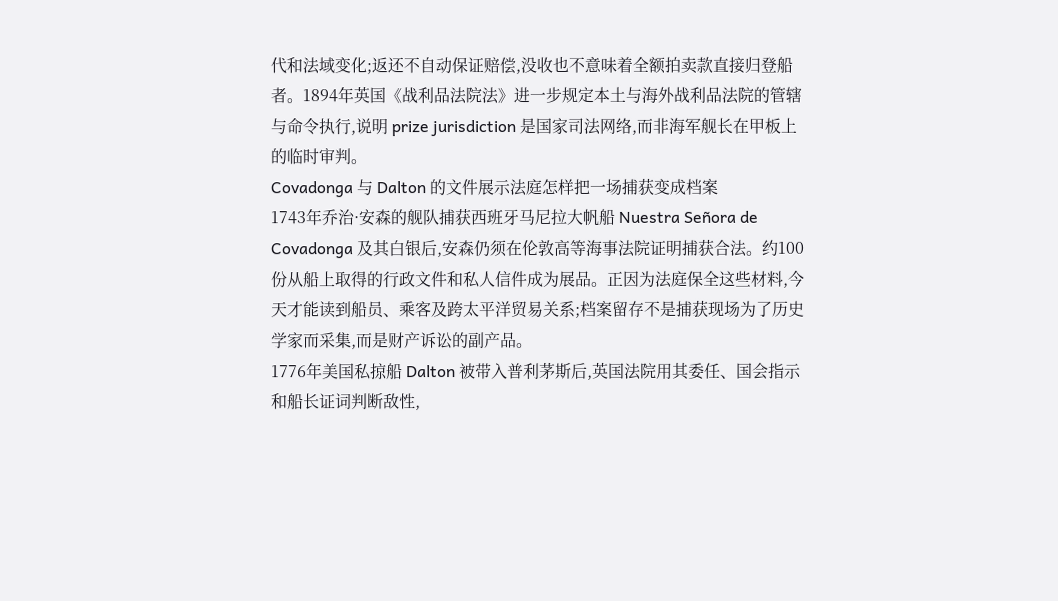代和法域变化;返还不自动保证赔偿,没收也不意味着全额拍卖款直接归登船者。1894年英国《战利品法院法》进一步规定本土与海外战利品法院的管辖与命令执行,说明 prize jurisdiction 是国家司法网络,而非海军舰长在甲板上的临时审判。
Covadonga 与 Dalton 的文件展示法庭怎样把一场捕获变成档案
1743年乔治·安森的舰队捕获西班牙马尼拉大帆船 Nuestra Señora de Covadonga 及其白银后,安森仍须在伦敦高等海事法院证明捕获合法。约100份从船上取得的行政文件和私人信件成为展品。正因为法庭保全这些材料,今天才能读到船员、乘客及跨太平洋贸易关系;档案留存不是捕获现场为了历史学家而采集,而是财产诉讼的副产品。
1776年美国私掠船 Dalton 被带入普利茅斯后,英国法院用其委任、国会指示和船长证词判断敌性,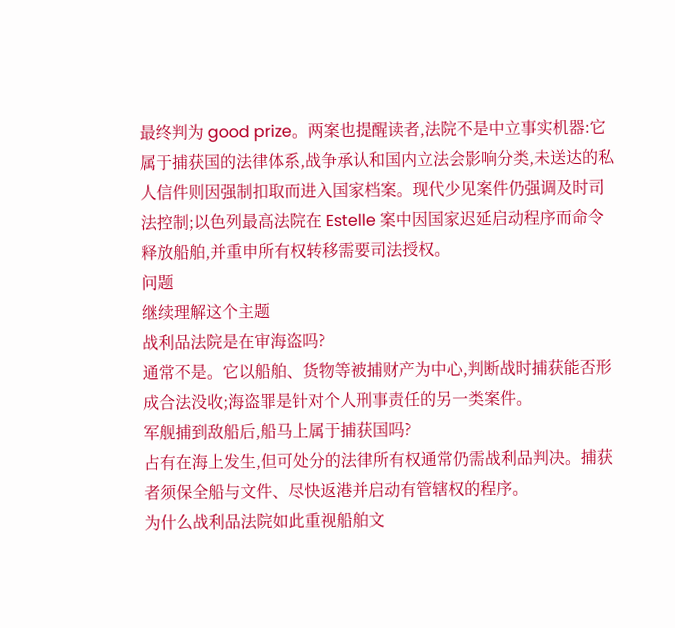最终判为 good prize。两案也提醒读者,法院不是中立事实机器:它属于捕获国的法律体系,战争承认和国内立法会影响分类,未送达的私人信件则因强制扣取而进入国家档案。现代少见案件仍强调及时司法控制;以色列最高法院在 Estelle 案中因国家迟延启动程序而命令释放船舶,并重申所有权转移需要司法授权。
问题
继续理解这个主题
战利品法院是在审海盗吗?
通常不是。它以船舶、货物等被捕财产为中心,判断战时捕获能否形成合法没收;海盗罪是针对个人刑事责任的另一类案件。
军舰捕到敌船后,船马上属于捕获国吗?
占有在海上发生,但可处分的法律所有权通常仍需战利品判决。捕获者须保全船与文件、尽快返港并启动有管辖权的程序。
为什么战利品法院如此重视船舶文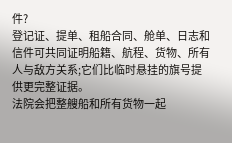件?
登记证、提单、租船合同、舱单、日志和信件可共同证明船籍、航程、货物、所有人与敌方关系;它们比临时悬挂的旗号提供更完整证据。
法院会把整艘船和所有货物一起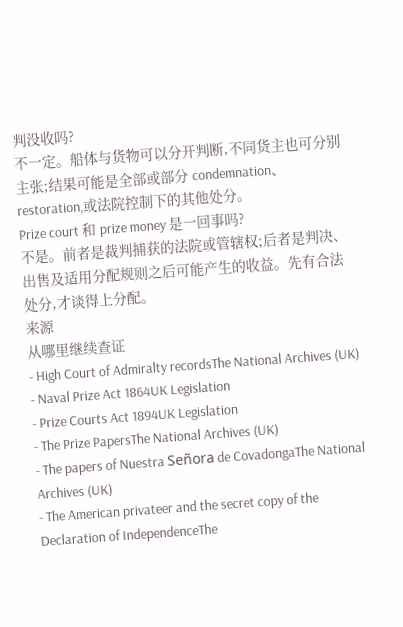判没收吗?
不一定。船体与货物可以分开判断,不同货主也可分别主张;结果可能是全部或部分 condemnation、restoration,或法院控制下的其他处分。
Prize court 和 prize money 是一回事吗?
不是。前者是裁判捕获的法院或管辖权;后者是判决、出售及适用分配规则之后可能产生的收益。先有合法处分,才谈得上分配。
来源
从哪里继续查证
- High Court of Admiralty recordsThe National Archives (UK)
- Naval Prize Act 1864UK Legislation
- Prize Courts Act 1894UK Legislation
- The Prize PapersThe National Archives (UK)
- The papers of Nuestra Señora de CovadongaThe National Archives (UK)
- The American privateer and the secret copy of the Declaration of IndependenceThe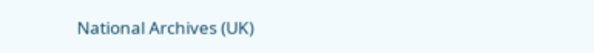National Archives (UK)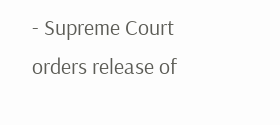- Supreme Court orders release of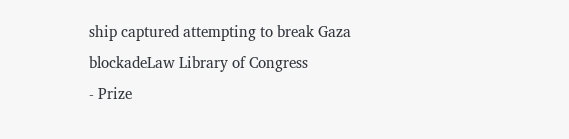ship captured attempting to break Gaza blockadeLaw Library of Congress
- Prize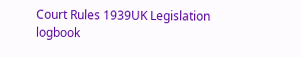Court Rules 1939UK Legislation
logbook